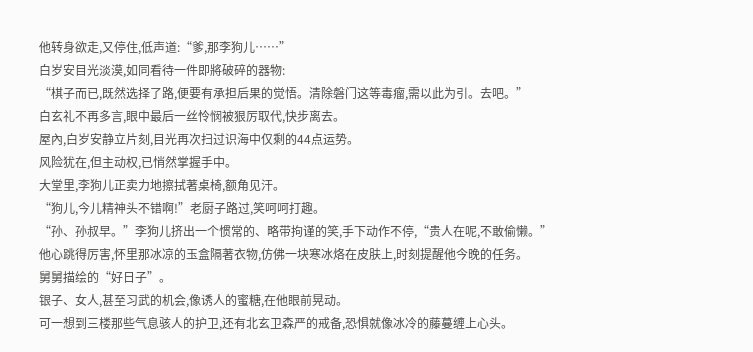他转身欲走,又停住,低声道:“爹,那李狗儿……”
白岁安目光淡漠,如同看待一件即將破碎的器物:
“棋子而已,既然选择了路,便要有承担后果的觉悟。清除磐门这等毒瘤,需以此为引。去吧。”
白玄礼不再多言,眼中最后一丝怜悯被狠厉取代,快步离去。
屋內,白岁安静立片刻,目光再次扫过识海中仅剩的44点运势。
风险犹在,但主动权,已悄然掌握手中。
大堂里,李狗儿正卖力地擦拭著桌椅,额角见汗。
“狗儿,今儿精神头不错啊!”老厨子路过,笑呵呵打趣。
“孙、孙叔早。”李狗儿挤出一个惯常的、略带拘谨的笑,手下动作不停,“贵人在呢,不敢偷懒。”
他心跳得厉害,怀里那冰凉的玉盒隔著衣物,仿佛一块寒冰烙在皮肤上,时刻提醒他今晚的任务。
舅舅描绘的“好日子”。
银子、女人,甚至习武的机会,像诱人的蜜糖,在他眼前晃动。
可一想到三楼那些气息骇人的护卫,还有北玄卫森严的戒备,恐惧就像冰冷的藤蔓缠上心头。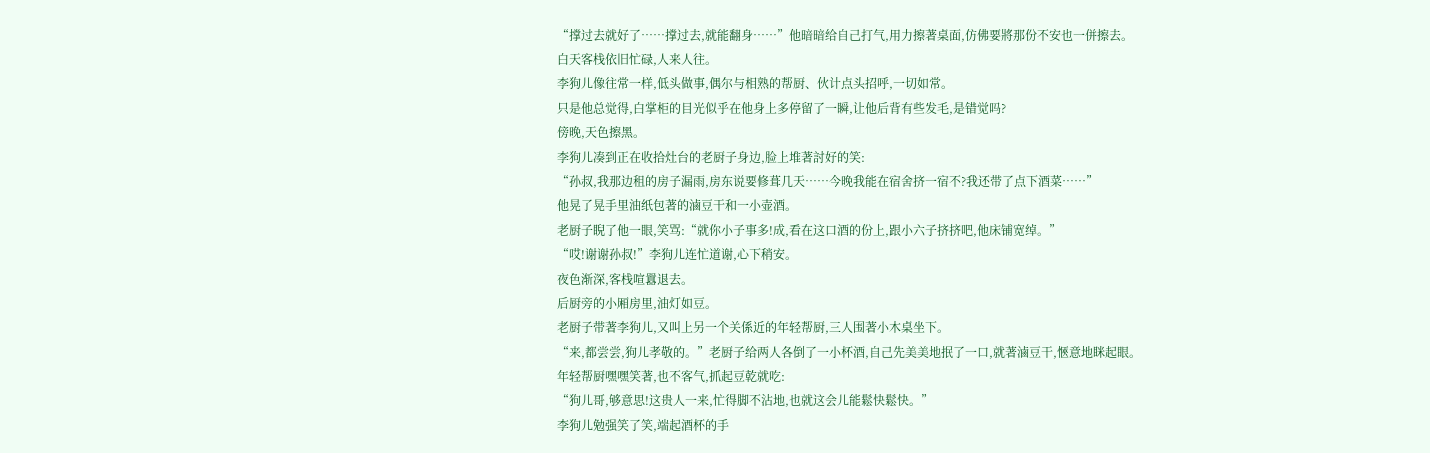“撑过去就好了……撑过去,就能翻身……”他暗暗给自己打气,用力擦著桌面,仿佛要將那份不安也一併擦去。
白天客栈依旧忙碌,人来人往。
李狗儿像往常一样,低头做事,偶尔与相熟的帮厨、伙计点头招呼,一切如常。
只是他总觉得,白掌柜的目光似乎在他身上多停留了一瞬,让他后背有些发毛,是错觉吗?
傍晚,天色擦黑。
李狗儿凑到正在收拾灶台的老厨子身边,脸上堆著討好的笑:
“孙叔,我那边租的房子漏雨,房东说要修葺几天……今晚我能在宿舍挤一宿不?我还带了点下酒菜……”
他晃了晃手里油纸包著的滷豆干和一小壶酒。
老厨子睨了他一眼,笑骂:“就你小子事多!成,看在这口酒的份上,跟小六子挤挤吧,他床铺宽绰。”
“哎!谢谢孙叔!”李狗儿连忙道谢,心下稍安。
夜色渐深,客栈喧囂退去。
后厨旁的小厢房里,油灯如豆。
老厨子带著李狗儿,又叫上另一个关係近的年轻帮厨,三人围著小木桌坐下。
“来,都尝尝,狗儿孝敬的。”老厨子给两人各倒了一小杯酒,自己先美美地抿了一口,就著滷豆干,愜意地眯起眼。
年轻帮厨嘿嘿笑著,也不客气,抓起豆乾就吃:
“狗儿哥,够意思!这贵人一来,忙得脚不沾地,也就这会儿能鬆快鬆快。”
李狗儿勉强笑了笑,端起酒杯的手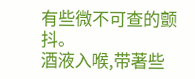有些微不可查的颤抖。
酒液入喉,带著些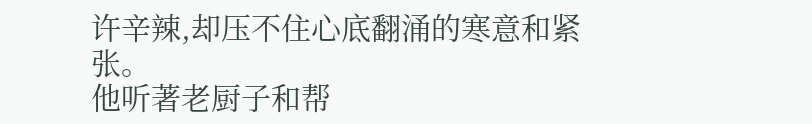许辛辣,却压不住心底翻涌的寒意和紧张。
他听著老厨子和帮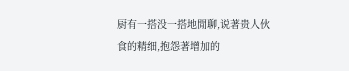厨有一搭没一搭地閒聊,说著贵人伙食的精细,抱怨著增加的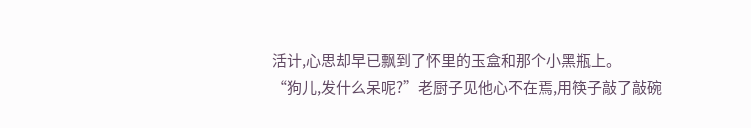活计,心思却早已飘到了怀里的玉盒和那个小黑瓶上。
“狗儿,发什么呆呢?”老厨子见他心不在焉,用筷子敲了敲碗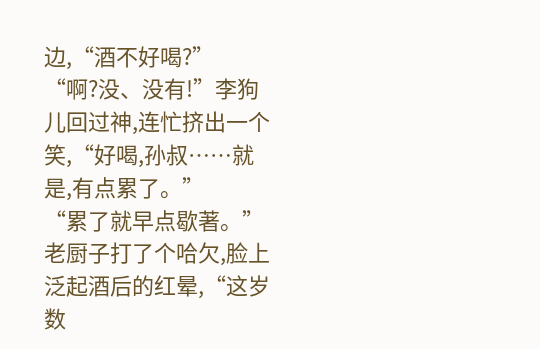边,“酒不好喝?”
“啊?没、没有!”李狗儿回过神,连忙挤出一个笑,“好喝,孙叔……就是,有点累了。”
“累了就早点歇著。”老厨子打了个哈欠,脸上泛起酒后的红晕,“这岁数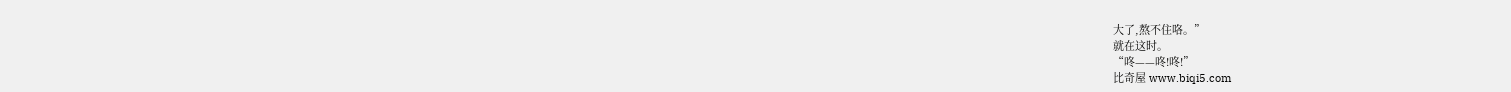大了,熬不住咯。”
就在这时。
“咚——咚!咚!”
比奇屋 www.biqi5.com